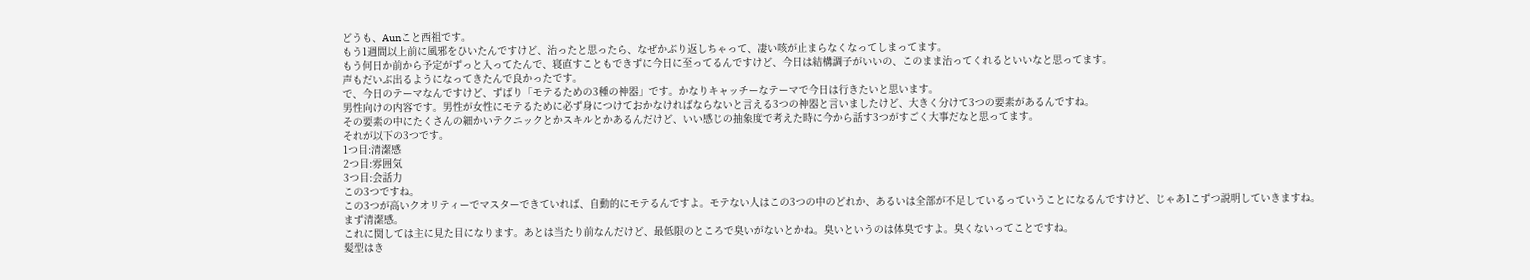どうも、Aunこと西祖です。
もう1週間以上前に風邪をひいたんですけど、治ったと思ったら、なぜかぶり返しちゃって、凄い咳が止まらなくなってしまってます。
もう何日か前から予定がずっと入ってたんで、寝直すこともできずに今日に至ってるんですけど、今日は結構調子がいいの、このまま治ってくれるといいなと思ってます。
声もだいぶ出るようになってきたんで良かったです。
で、今日のテーマなんですけど、ずばり「モテるための3種の神器」です。かなりキャッチーなテーマで今日は行きたいと思います。
男性向けの内容です。男性が女性にモテるために必ず身につけておかなければならないと言える3つの神器と言いましたけど、大きく分けて3つの要素があるんですね。
その要素の中にたくさんの細かいテクニックとかスキルとかあるんだけど、いい感じの抽象度で考えた時に今から話す3つがすごく大事だなと思ってます。
それが以下の3つです。
1つ目:清潔感
2つ目:雰囲気
3つ目:会話力
この3つですね。
この3つが高いクオリティーでマスターできていれば、自動的にモテるんですよ。モテない人はこの3つの中のどれか、あるいは全部が不足しているっていうことになるんですけど、じゃあ1こずつ説明していきますね。
まず清潔感。
これに関しては主に見た目になります。あとは当たり前なんだけど、最低限のところで臭いがないとかね。臭いというのは体臭ですよ。臭くないってことですね。
髪型はき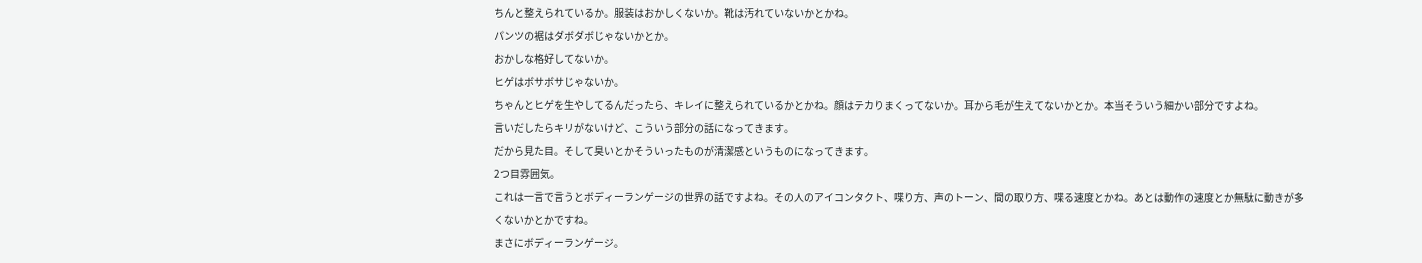ちんと整えられているか。服装はおかしくないか。靴は汚れていないかとかね。
パンツの裾はダボダボじゃないかとか。
おかしな格好してないか。
ヒゲはボサボサじゃないか。
ちゃんとヒゲを生やしてるんだったら、キレイに整えられているかとかね。顔はテカりまくってないか。耳から毛が生えてないかとか。本当そういう細かい部分ですよね。
言いだしたらキリがないけど、こういう部分の話になってきます。
だから見た目。そして臭いとかそういったものが清潔感というものになってきます。
2つ目雰囲気。
これは一言で言うとボディーランゲージの世界の話ですよね。その人のアイコンタクト、喋り方、声のトーン、間の取り方、喋る速度とかね。あとは動作の速度とか無駄に動きが多くないかとかですね。
まさにボディーランゲージ。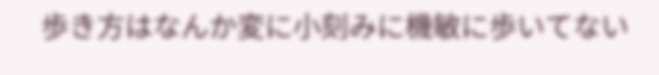歩き方はなんか変に小刻みに機敏に歩いてない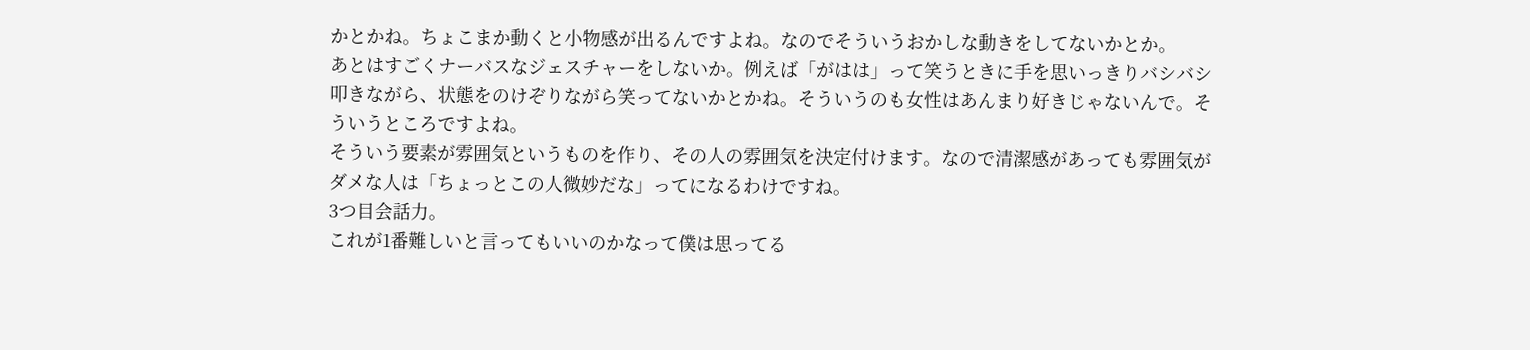かとかね。ちょこまか動くと小物感が出るんですよね。なのでそういうおかしな動きをしてないかとか。
あとはすごくナーバスなジェスチャーをしないか。例えば「がはは」って笑うときに手を思いっきりバシバシ叩きながら、状態をのけぞりながら笑ってないかとかね。そういうのも女性はあんまり好きじゃないんで。そういうところですよね。
そういう要素が雰囲気というものを作り、その人の雰囲気を決定付けます。なので清潔感があっても雰囲気がダメな人は「ちょっとこの人微妙だな」ってになるわけですね。
3つ目会話力。
これが1番難しいと言ってもいいのかなって僕は思ってる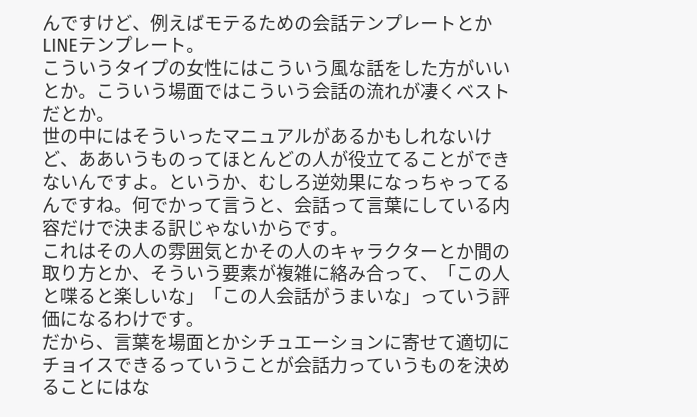んですけど、例えばモテるための会話テンプレートとかLINEテンプレート。
こういうタイプの女性にはこういう風な話をした方がいいとか。こういう場面ではこういう会話の流れが凄くベストだとか。
世の中にはそういったマニュアルがあるかもしれないけど、ああいうものってほとんどの人が役立てることができないんですよ。というか、むしろ逆効果になっちゃってるんですね。何でかって言うと、会話って言葉にしている内容だけで決まる訳じゃないからです。
これはその人の雰囲気とかその人のキャラクターとか間の取り方とか、そういう要素が複雑に絡み合って、「この人と喋ると楽しいな」「この人会話がうまいな」っていう評価になるわけです。
だから、言葉を場面とかシチュエーションに寄せて適切にチョイスできるっていうことが会話力っていうものを決めることにはな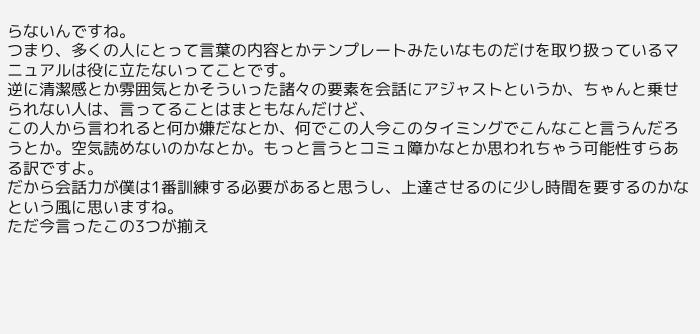らないんですね。
つまり、多くの人にとって言葉の内容とかテンプレートみたいなものだけを取り扱っているマニュアルは役に立たないってことです。
逆に清潔感とか雰囲気とかそういった諸々の要素を会話にアジャストというか、ちゃんと乗せられない人は、言ってることはまともなんだけど、
この人から言われると何か嫌だなとか、何でこの人今このタイミングでこんなこと言うんだろうとか。空気読めないのかなとか。もっと言うとコミュ障かなとか思われちゃう可能性すらある訳ですよ。
だから会話力が僕は1番訓練する必要があると思うし、上達させるのに少し時間を要するのかなという風に思いますね。
ただ今言ったこの3つが揃え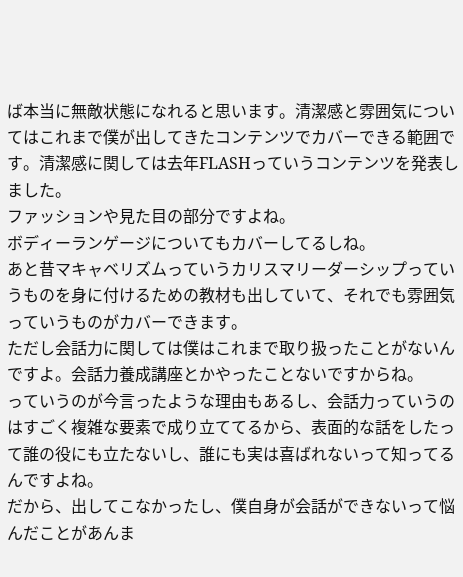ば本当に無敵状態になれると思います。清潔感と雰囲気についてはこれまで僕が出してきたコンテンツでカバーできる範囲です。清潔感に関しては去年FLASHっていうコンテンツを発表しました。
ファッションや見た目の部分ですよね。
ボディーランゲージについてもカバーしてるしね。
あと昔マキャベリズムっていうカリスマリーダーシップっていうものを身に付けるための教材も出していて、それでも雰囲気っていうものがカバーできます。
ただし会話力に関しては僕はこれまで取り扱ったことがないんですよ。会話力養成講座とかやったことないですからね。
っていうのが今言ったような理由もあるし、会話力っていうのはすごく複雑な要素で成り立ててるから、表面的な話をしたって誰の役にも立たないし、誰にも実は喜ばれないって知ってるんですよね。
だから、出してこなかったし、僕自身が会話ができないって悩んだことがあんま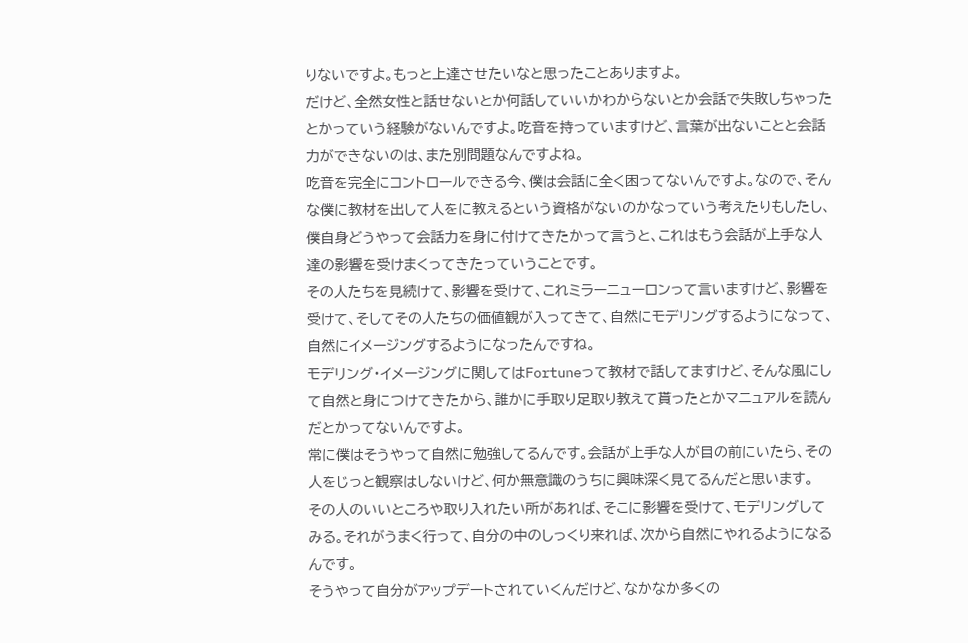りないですよ。もっと上達させたいなと思ったことありますよ。
だけど、全然女性と話せないとか何話していいかわからないとか会話で失敗しちゃったとかっていう経験がないんですよ。吃音を持っていますけど、言葉が出ないことと会話力ができないのは、また別問題なんですよね。
吃音を完全にコントロールできる今、僕は会話に全く困ってないんですよ。なので、そんな僕に教材を出して人をに教えるという資格がないのかなっていう考えたりもしたし、僕自身どうやって会話力を身に付けてきたかって言うと、これはもう会話が上手な人達の影響を受けまくってきたっていうことです。
その人たちを見続けて、影響を受けて、これミラーニューロンって言いますけど、影響を受けて、そしてその人たちの価値観が入ってきて、自然にモデリングするようになって、自然にイメージングするようになったんですね。
モデリング・イメージングに関してはFortuneって教材で話してますけど、そんな風にして自然と身につけてきたから、誰かに手取り足取り教えて貰ったとかマニュアルを読んだとかってないんですよ。
常に僕はそうやって自然に勉強してるんです。会話が上手な人が目の前にいたら、その人をじっと観察はしないけど、何か無意識のうちに興味深く見てるんだと思います。
その人のいいところや取り入れたい所があれば、そこに影響を受けて、モデリングしてみる。それがうまく行って、自分の中のしっくり来れば、次から自然にやれるようになるんです。
そうやって自分がアップデートされていくんだけど、なかなか多くの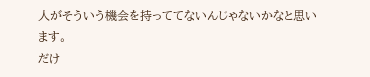人がそういう機会を持っててないんじゃないかなと思います。
だけ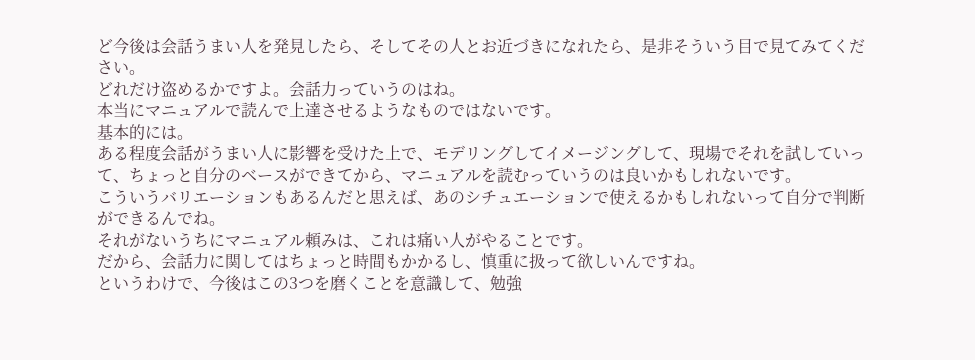ど今後は会話うまい人を発見したら、そしてその人とお近づきになれたら、是非そういう目で見てみてください。
どれだけ盗めるかですよ。会話力っていうのはね。
本当にマニュアルで読んで上達させるようなものではないです。
基本的には。
ある程度会話がうまい人に影響を受けた上で、モデリングしてイメージングして、現場でそれを試していって、ちょっと自分のベースができてから、マニュアルを読むっていうのは良いかもしれないです。
こういうバリエーションもあるんだと思えば、あのシチュエーションで使えるかもしれないって自分で判断ができるんでね。
それがないうちにマニュアル頼みは、これは痛い人がやることです。
だから、会話力に関してはちょっと時間もかかるし、慎重に扱って欲しいんですね。
というわけで、今後はこの3つを磨くことを意識して、勉強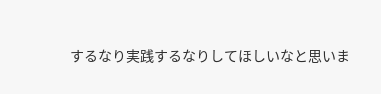するなり実践するなりしてほしいなと思いま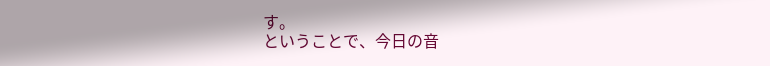す。
ということで、今日の音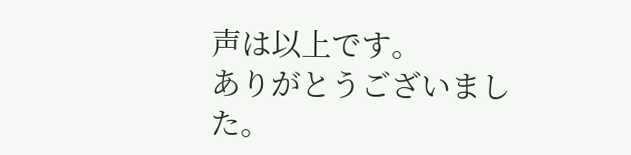声は以上です。
ありがとうございました。